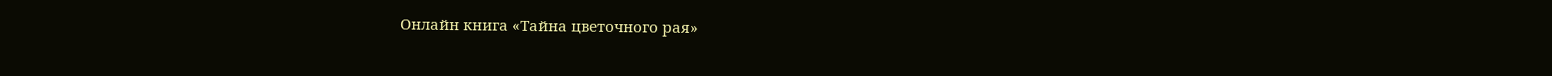Онлайн книга «Тайна цветочного рая»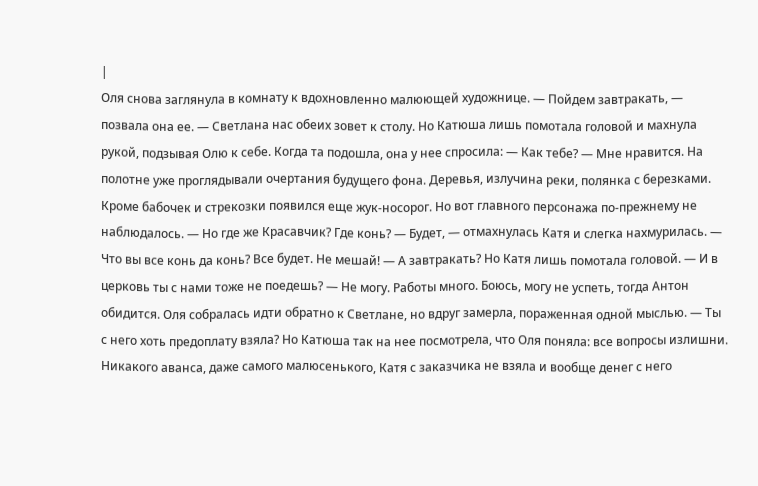|
Оля снова заглянула в комнату к вдохновленно малюющей художнице. — Пойдем завтракать, — позвала она ее. — Светлана нас обеих зовет к столу. Но Катюша лишь помотала головой и махнула рукой, подзывая Олю к себе. Когда та подошла, она у нее спросила: — Как тебе? — Мне нравится. На полотне уже проглядывали очертания будущего фона. Деревья, излучина реки, полянка с березками. Кроме бабочек и стрекозки появился еще жук-носорог. Но вот главного персонажа по-прежнему не наблюдалось. — Но где же Красавчик? Где конь? — Будет, — отмахнулась Катя и слегка нахмурилась. — Что вы все конь да конь? Все будет. Не мешай! — А завтракать? Но Катя лишь помотала головой. — И в церковь ты с нами тоже не поедешь? — Не могу. Работы много. Боюсь, могу не успеть, тогда Антон обидится. Оля собралась идти обратно к Светлане, но вдруг замерла, пораженная одной мыслью. — Ты с него хоть предоплату взяла? Но Катюша так на нее посмотрела, что Оля поняла: все вопросы излишни. Никакого аванса, даже самого малюсенького, Катя с заказчика не взяла и вообще денег с него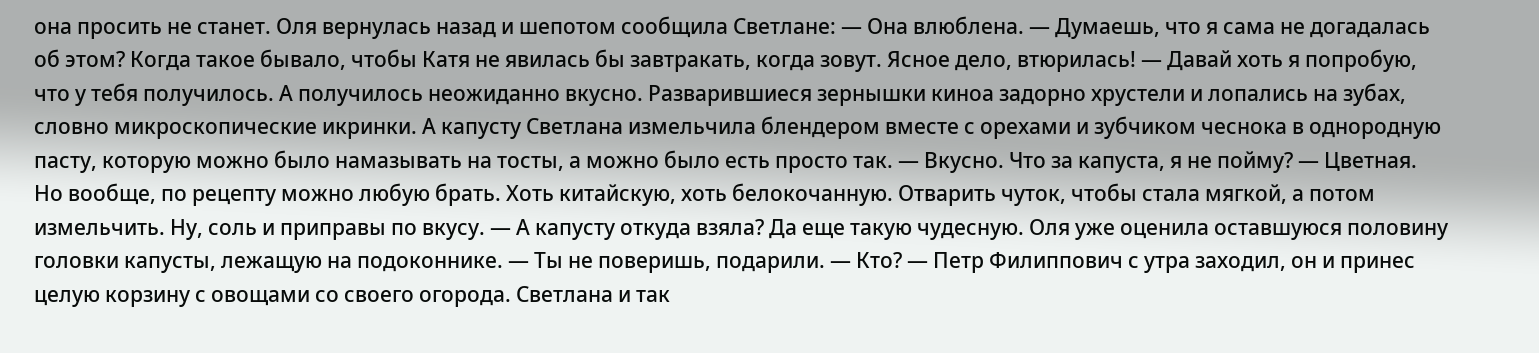она просить не станет. Оля вернулась назад и шепотом сообщила Светлане: — Она влюблена. — Думаешь, что я сама не догадалась об этом? Когда такое бывало, чтобы Катя не явилась бы завтракать, когда зовут. Ясное дело, втюрилась! — Давай хоть я попробую, что у тебя получилось. А получилось неожиданно вкусно. Разварившиеся зернышки киноа задорно хрустели и лопались на зубах, словно микроскопические икринки. А капусту Светлана измельчила блендером вместе с орехами и зубчиком чеснока в однородную пасту, которую можно было намазывать на тосты, а можно было есть просто так. — Вкусно. Что за капуста, я не пойму? — Цветная. Но вообще, по рецепту можно любую брать. Хоть китайскую, хоть белокочанную. Отварить чуток, чтобы стала мягкой, а потом измельчить. Ну, соль и приправы по вкусу. — А капусту откуда взяла? Да еще такую чудесную. Оля уже оценила оставшуюся половину головки капусты, лежащую на подоконнике. — Ты не поверишь, подарили. — Кто? — Петр Филиппович с утра заходил, он и принес целую корзину с овощами со своего огорода. Светлана и так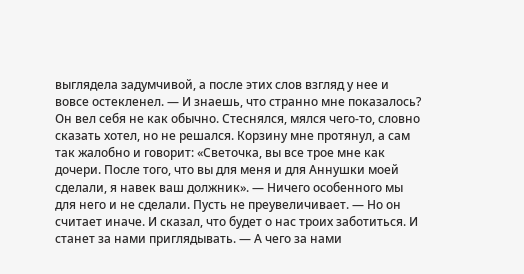выглядела задумчивой, а после этих слов взгляд у нее и вовсе остекленел. — И знаешь, что странно мне показалось? Он вел себя не как обычно. Стеснялся, мялся чего-то, словно сказать хотел, но не решался. Корзину мне протянул, а сам так жалобно и говорит: «Светочка, вы все трое мне как дочери. После того, что вы для меня и для Аннушки моей сделали, я навек ваш должник». — Ничего особенного мы для него и не сделали. Пусть не преувеличивает. — Но он считает иначе. И сказал, что будет о нас троих заботиться. И станет за нами приглядывать. — А чего за нами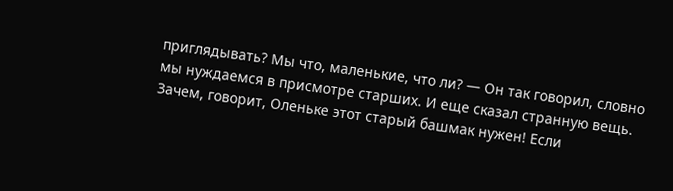приглядывать? Мы что, маленькие, что ли? — Он так говорил, словно мы нуждаемся в присмотре старших. И еще сказал странную вещь. Зачем, говорит, Оленьке этот старый башмак нужен! Если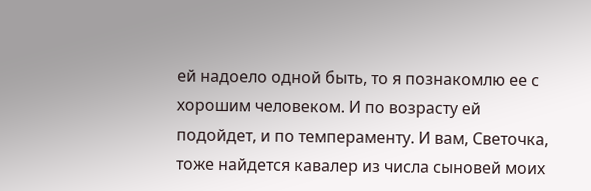ей надоело одной быть, то я познакомлю ее с хорошим человеком. И по возрасту ей подойдет, и по темпераменту. И вам, Светочка, тоже найдется кавалер из числа сыновей моих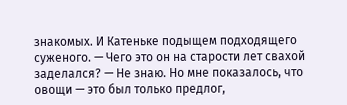знакомых. И Катеньке подыщем подходящего суженого. — Чего это он на старости лет свахой заделался? — Не знаю. Но мне показалось, что овощи — это был только предлог,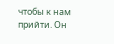чтобы к нам прийти. Он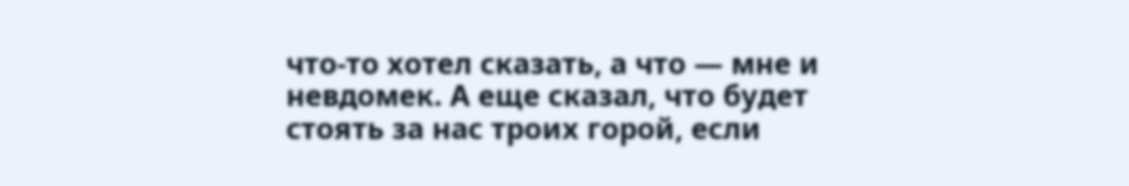что-то хотел сказать, а что — мне и невдомек. А еще сказал, что будет стоять за нас троих горой, если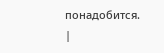понадобится. |